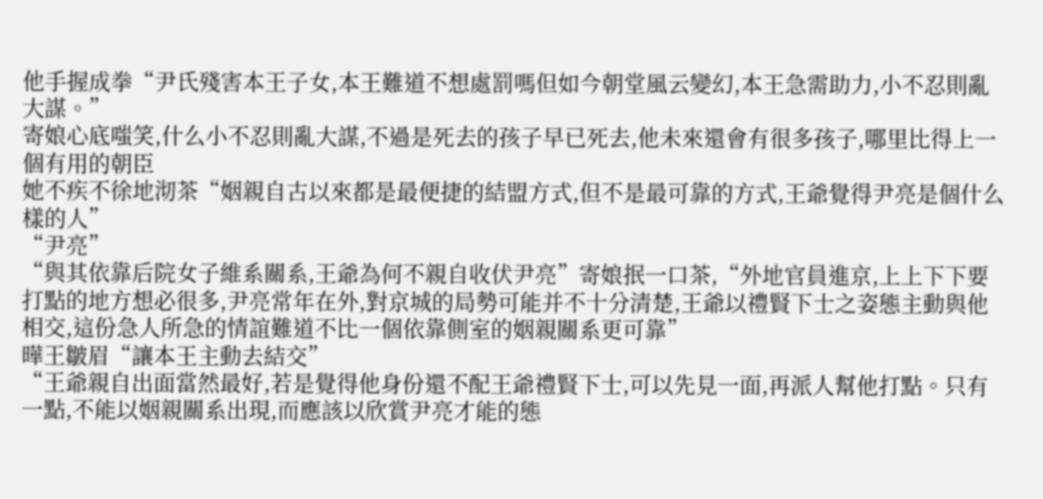他手握成拳“尹氏殘害本王子女,本王難道不想處罰嗎但如今朝堂風云變幻,本王急需助力,小不忍則亂大謀。”
寄娘心底嗤笑,什么小不忍則亂大謀,不過是死去的孩子早已死去,他未來還會有很多孩子,哪里比得上一個有用的朝臣
她不疾不徐地沏茶“姻親自古以來都是最便捷的結盟方式,但不是最可靠的方式,王爺覺得尹亮是個什么樣的人”
“尹亮”
“與其依靠后院女子維系關系,王爺為何不親自收伏尹亮”寄娘抿一口茶,“外地官員進京,上上下下要打點的地方想必很多,尹亮常年在外,對京城的局勢可能并不十分清楚,王爺以禮賢下士之姿態主動與他相交,這份急人所急的情誼難道不比一個依靠側室的姻親關系更可靠”
曄王皺眉“讓本王主動去結交”
“王爺親自出面當然最好,若是覺得他身份還不配王爺禮賢下士,可以先見一面,再派人幫他打點。只有一點,不能以姻親關系出現,而應該以欣賞尹亮才能的態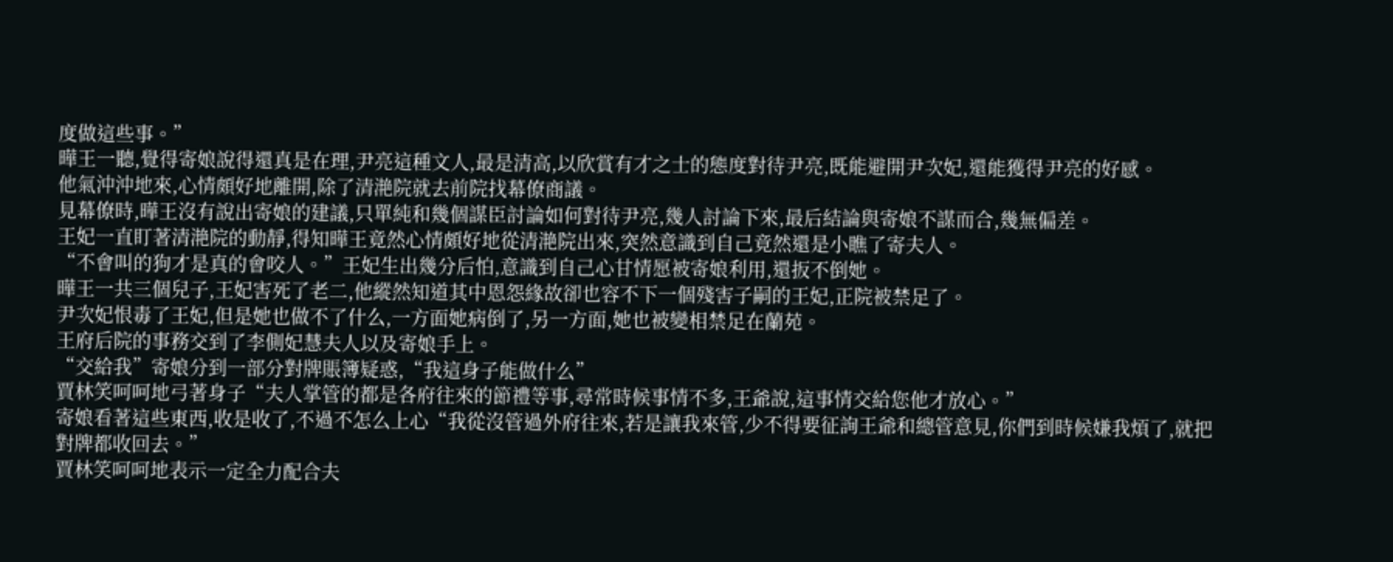度做這些事。”
曄王一聽,覺得寄娘說得還真是在理,尹亮這種文人,最是清高,以欣賞有才之士的態度對待尹亮,既能避開尹次妃,還能獲得尹亮的好感。
他氣沖沖地來,心情頗好地離開,除了清滟院就去前院找幕僚商議。
見幕僚時,曄王沒有說出寄娘的建議,只單純和幾個謀臣討論如何對待尹亮,幾人討論下來,最后結論與寄娘不謀而合,幾無偏差。
王妃一直盯著清滟院的動靜,得知曄王竟然心情頗好地從清滟院出來,突然意識到自己竟然還是小瞧了寄夫人。
“不會叫的狗才是真的會咬人。”王妃生出幾分后怕,意識到自己心甘情愿被寄娘利用,還扳不倒她。
曄王一共三個兒子,王妃害死了老二,他縱然知道其中恩怨緣故卻也容不下一個殘害子嗣的王妃,正院被禁足了。
尹次妃恨毒了王妃,但是她也做不了什么,一方面她病倒了,另一方面,她也被變相禁足在蘭苑。
王府后院的事務交到了李側妃慧夫人以及寄娘手上。
“交給我”寄娘分到一部分對牌賬簿疑惑,“我這身子能做什么”
賈林笑呵呵地弓著身子“夫人掌管的都是各府往來的節禮等事,尋常時候事情不多,王爺說,這事情交給您他才放心。”
寄娘看著這些東西,收是收了,不過不怎么上心“我從沒管過外府往來,若是讓我來管,少不得要征詢王爺和總管意見,你們到時候嫌我煩了,就把對牌都收回去。”
賈林笑呵呵地表示一定全力配合夫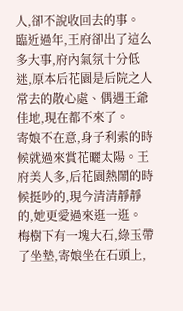人,卻不說收回去的事。
臨近過年,王府卻出了這么多大事,府內氣氛十分低迷,原本后花園是后院之人常去的散心處、偶遇王爺佳地,現在都不來了。
寄娘不在意,身子利索的時候就過來賞花曬太陽。王府美人多,后花園熱鬧的時候挺吵的,現今清清靜靜的,她更愛過來逛一逛。
梅樹下有一塊大石,綠玉帶了坐墊,寄娘坐在石頭上,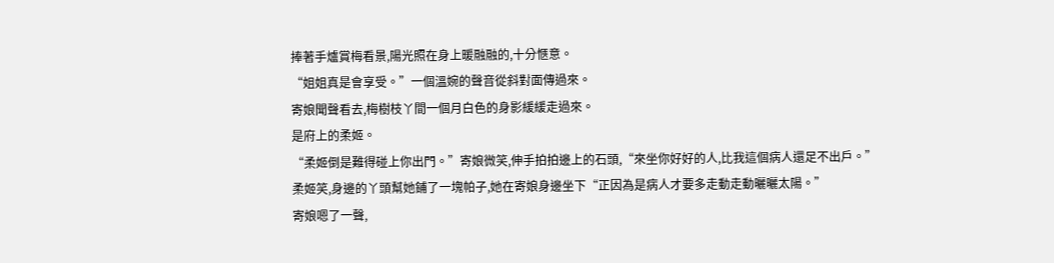捧著手爐賞梅看景,陽光照在身上暖融融的,十分愜意。
“姐姐真是會享受。”一個溫婉的聲音從斜對面傳過來。
寄娘聞聲看去,梅樹枝丫間一個月白色的身影緩緩走過來。
是府上的柔姬。
“柔姬倒是難得碰上你出門。”寄娘微笑,伸手拍拍邊上的石頭,“來坐你好好的人,比我這個病人還足不出戶。”
柔姬笑,身邊的丫頭幫她鋪了一塊帕子,她在寄娘身邊坐下“正因為是病人才要多走動走動曬曬太陽。”
寄娘嗯了一聲,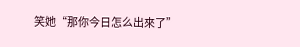笑她“那你今日怎么出來了”